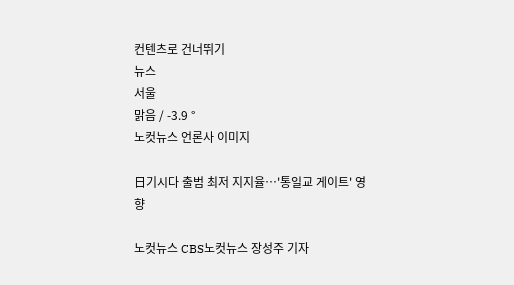컨텐츠로 건너뛰기
뉴스
서울
맑음 / -3.9 °
노컷뉴스 언론사 이미지

日기시다 출범 최저 지지율…'통일교 게이트' 영향

노컷뉴스 CBS노컷뉴스 장성주 기자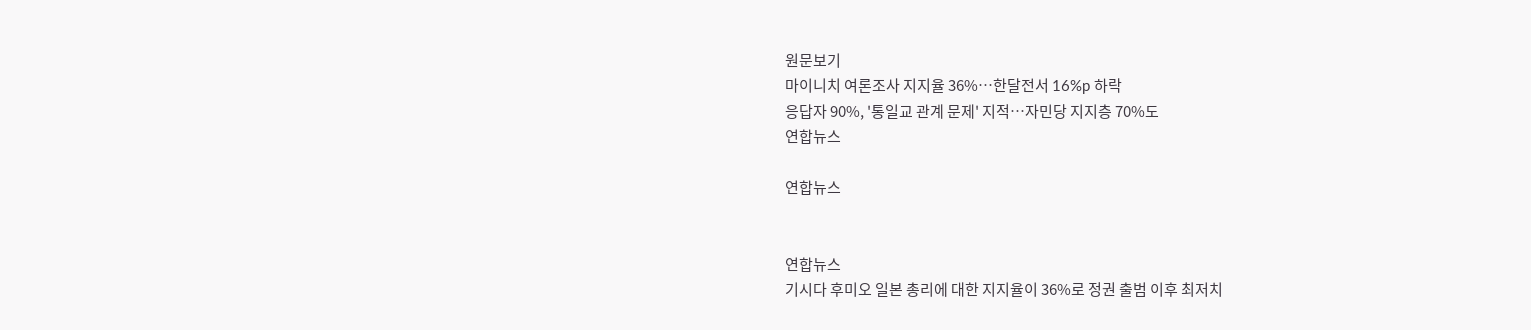원문보기
마이니치 여론조사 지지율 36%…한달전서 16%p 하락
응답자 90%, '통일교 관계 문제' 지적…자민당 지지층 70%도
연합뉴스

연합뉴스


연합뉴스
기시다 후미오 일본 총리에 대한 지지율이 36%로 정권 출범 이후 최저치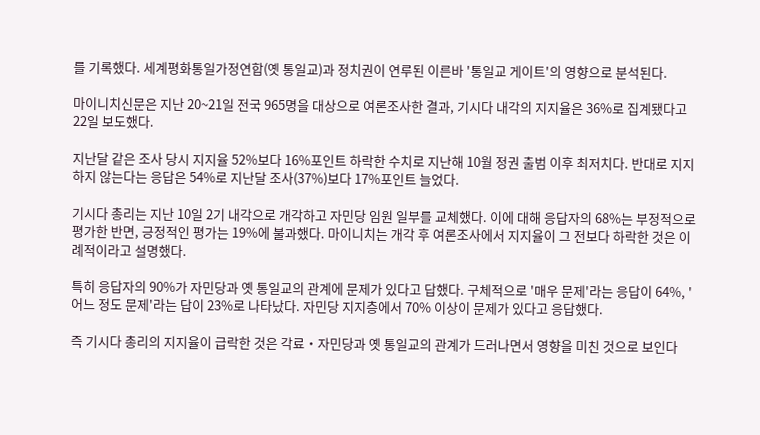를 기록했다. 세계평화통일가정연합(옛 통일교)과 정치권이 연루된 이른바 '통일교 게이트'의 영향으로 분석된다.

마이니치신문은 지난 20~21일 전국 965명을 대상으로 여론조사한 결과, 기시다 내각의 지지율은 36%로 집계됐다고 22일 보도했다.

지난달 같은 조사 당시 지지율 52%보다 16%포인트 하락한 수치로 지난해 10월 정권 출범 이후 최저치다. 반대로 지지하지 않는다는 응답은 54%로 지난달 조사(37%)보다 17%포인트 늘었다.

기시다 총리는 지난 10일 2기 내각으로 개각하고 자민당 임원 일부를 교체했다. 이에 대해 응답자의 68%는 부정적으로 평가한 반면, 긍정적인 평가는 19%에 불과했다. 마이니치는 개각 후 여론조사에서 지지율이 그 전보다 하락한 것은 이례적이라고 설명했다.

특히 응답자의 90%가 자민당과 옛 통일교의 관계에 문제가 있다고 답했다. 구체적으로 '매우 문제'라는 응답이 64%, '어느 정도 문제'라는 답이 23%로 나타났다. 자민당 지지층에서 70% 이상이 문제가 있다고 응답했다.

즉 기시다 총리의 지지율이 급락한 것은 각료‧자민당과 옛 통일교의 관계가 드러나면서 영향을 미친 것으로 보인다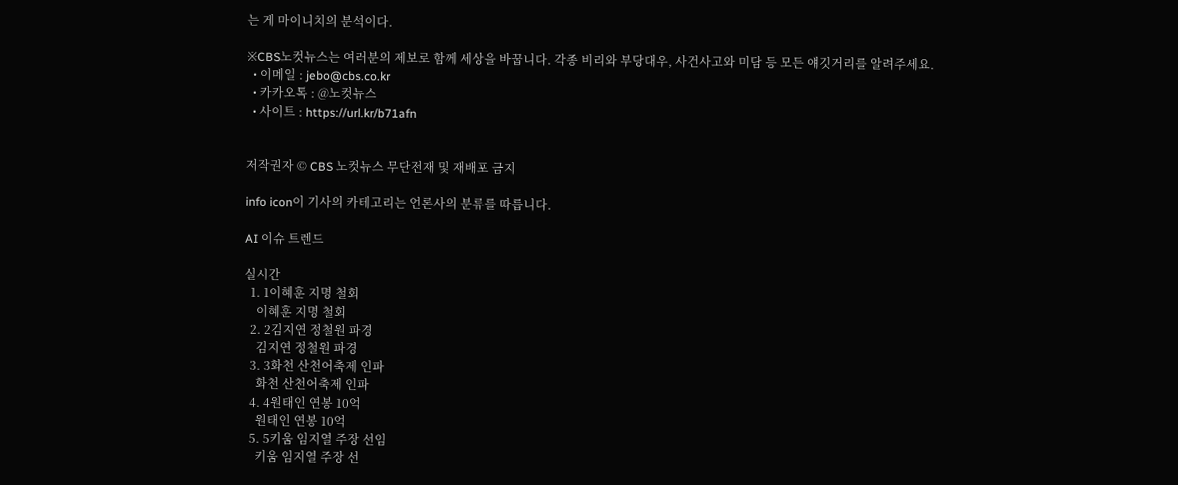는 게 마이니치의 분석이다.

※CBS노컷뉴스는 여러분의 제보로 함께 세상을 바꿉니다. 각종 비리와 부당대우, 사건사고와 미담 등 모든 얘깃거리를 알려주세요.
  • 이메일 : jebo@cbs.co.kr
  • 카카오톡 : @노컷뉴스
  • 사이트 : https://url.kr/b71afn


저작권자 © CBS 노컷뉴스 무단전재 및 재배포 금지

info icon이 기사의 카테고리는 언론사의 분류를 따릅니다.

AI 이슈 트렌드

실시간
  1. 1이혜훈 지명 철회
    이혜훈 지명 철회
  2. 2김지연 정철원 파경
    김지연 정철원 파경
  3. 3화천 산천어축제 인파
    화천 산천어축제 인파
  4. 4원태인 연봉 10억
    원태인 연봉 10억
  5. 5키움 임지열 주장 선임
    키움 임지열 주장 선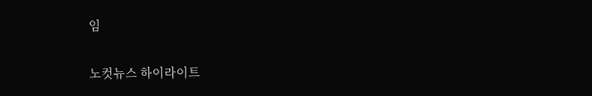임

노컷뉴스 하이라이트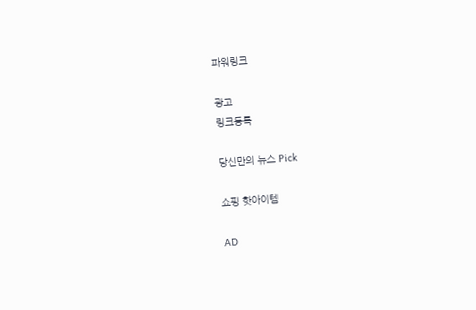파워링크

광고
링크등록

당신만의 뉴스 Pick

쇼핑 핫아이템

AD